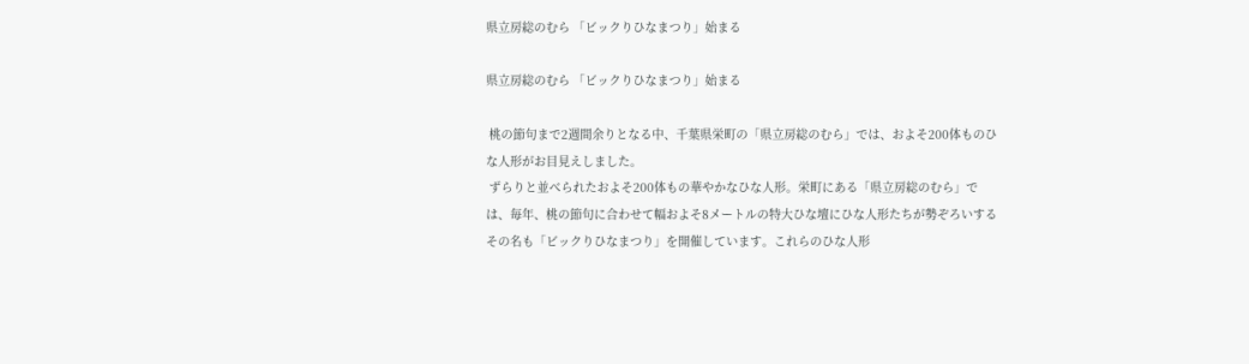県立房総のむら 「ビックりひなまつり」始まる

県立房総のむら 「ビックりひなまつり」始まる

 桃の節句まで2週間余りとなる中、千葉県栄町の「県立房総のむら」では、およそ200体ものひな人形がお目見えしました。
 ずらりと並べられたおよそ200体もの華やかなひな人形。栄町にある「県立房総のむら」では、毎年、桃の節句に合わせて幅およそ8メートルの特大ひな壇にひな人形たちが勢ぞろいするその名も「ビックりひなまつり」を開催しています。これらのひな人形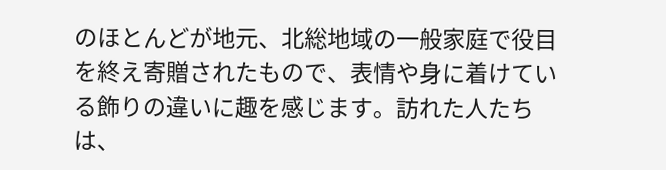のほとんどが地元、北総地域の一般家庭で役目を終え寄贈されたもので、表情や身に着けている飾りの違いに趣を感じます。訪れた人たちは、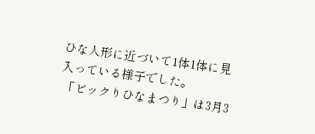ひな人形に近づいて1体1体に見入っている様子でした。
 「ビックりひなまつり」は3月3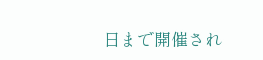日まで開催され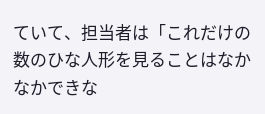ていて、担当者は「これだけの数のひな人形を見ることはなかなかできな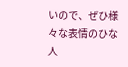いので、ぜひ様々な表情のひな人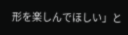形を楽しんでほしい」と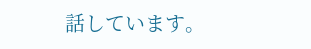話しています。